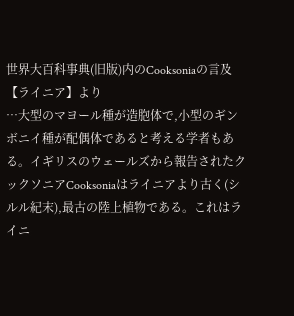世界大百科事典(旧版)内のCooksoniaの言及
【ライニア】より
…大型のマヨール種が造胞体で,小型のギンボニイ種が配偶体であると考える学者もある。イギリスのウェールズから報告されたクックソニアCooksoniaはライニアより古く(シルル紀末),最古の陸上植物である。これはライニ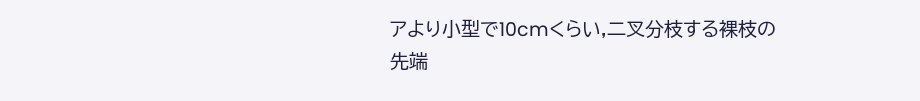アより小型で10cmくらい,二叉分枝する裸枝の先端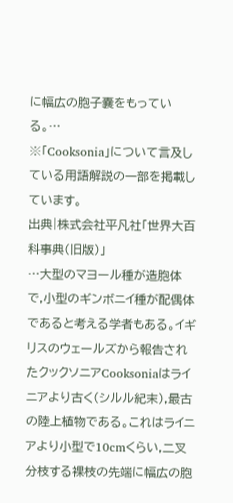に幅広の胞子囊をもっている。…
※「Cooksonia」について言及している用語解説の一部を掲載しています。
出典|株式会社平凡社「世界大百科事典(旧版)」
…大型のマヨール種が造胞体で,小型のギンボニイ種が配偶体であると考える学者もある。イギリスのウェールズから報告されたクックソニアCooksoniaはライニアより古く(シルル紀末),最古の陸上植物である。これはライニアより小型で10cmくらい,二叉分枝する裸枝の先端に幅広の胞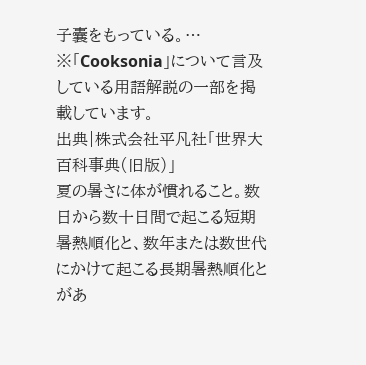子囊をもっている。…
※「Cooksonia」について言及している用語解説の一部を掲載しています。
出典|株式会社平凡社「世界大百科事典(旧版)」
夏の暑さに体が慣れること。数日から数十日間で起こる短期暑熱順化と、数年または数世代にかけて起こる長期暑熱順化とがあ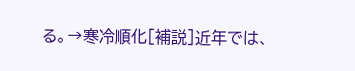る。→寒冷順化[補説]近年では、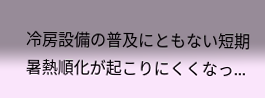冷房設備の普及にともない短期暑熱順化が起こりにくくなっ...